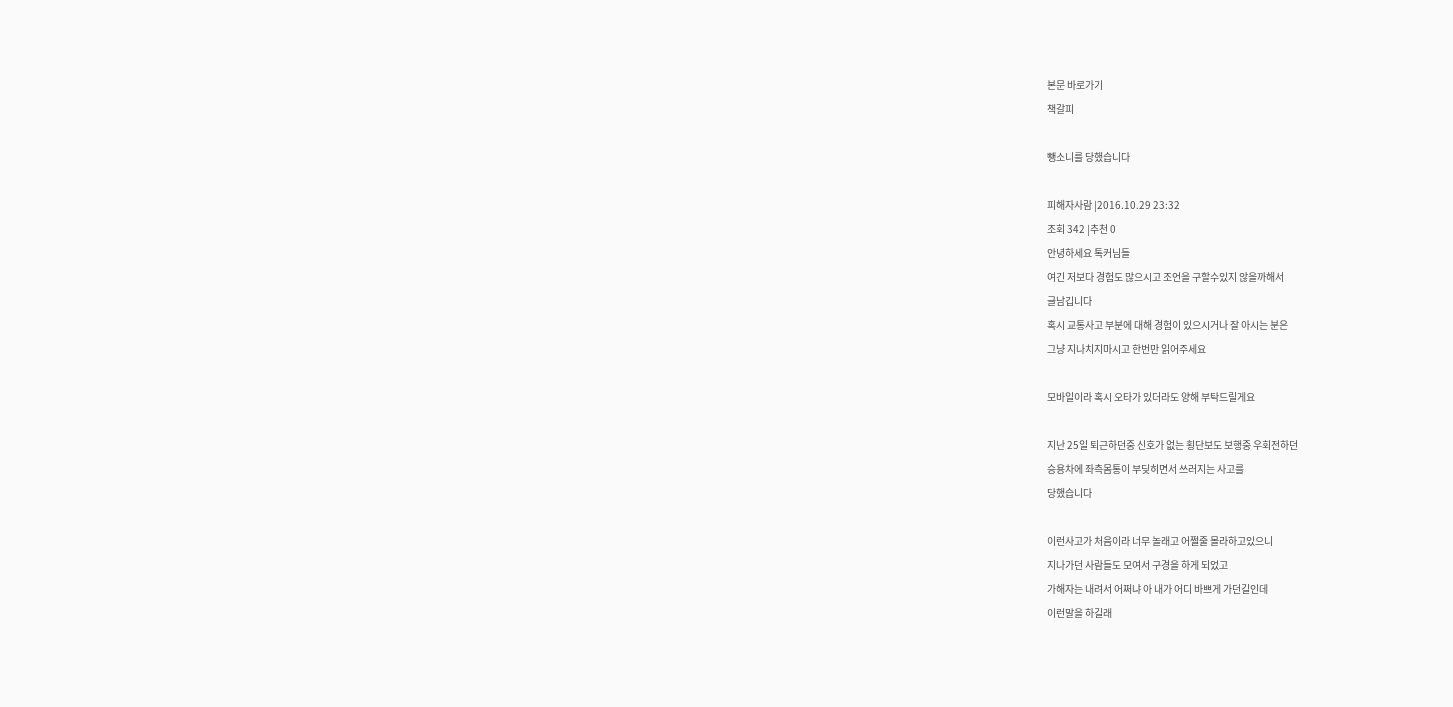본문 바로가기
책갈피

뺑소니를 당했습니다

피해자사람 |2016.10.29 23:32
조회 342 |추천 0
안녕하세요 톡커님들
여긴 저보다 경험도 많으시고 조언을 구할수있지 않을까해서
글남깁니다
혹시 교통사고 부분에 대해 경험이 있으시거나 잘 아시는 분은
그냥 지나치지마시고 한번만 읽어주세요

모바일이라 혹시 오타가 있더라도 양해 부탁드릴게요

지난 25일 퇴근하던중 신호가 없는 횡단보도 보행중 우회전하던
승용차에 좌측몸통이 부딪히면서 쓰러지는 사고를
당했습니다

이런사고가 처음이라 너무 놀래고 어쩔줄 몰라하고있으니
지나가던 사람들도 모여서 구경을 하게 되었고
가해자는 내려서 어쩌냐 아 내가 어디 바쁘게 가던길인데
이런말을 하길래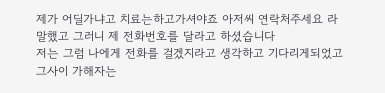제가 어딜가냐고 치료는하고가셔야죠 아저씨 연락처주세요 라
말했고 그러니 제 전화번호를 달라고 하셨습니다
저는 그럼 나에게 전화를 걸겠지라고 생각하고 기다리게되었고
그사이 가해자는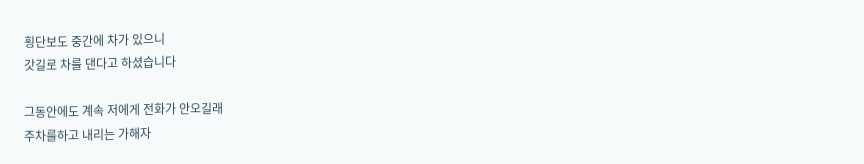횡단보도 중간에 차가 있으니
갓길로 차를 댄다고 하셨습니다

그동안에도 계속 저에게 전화가 안오길래
주차를하고 내리는 가해자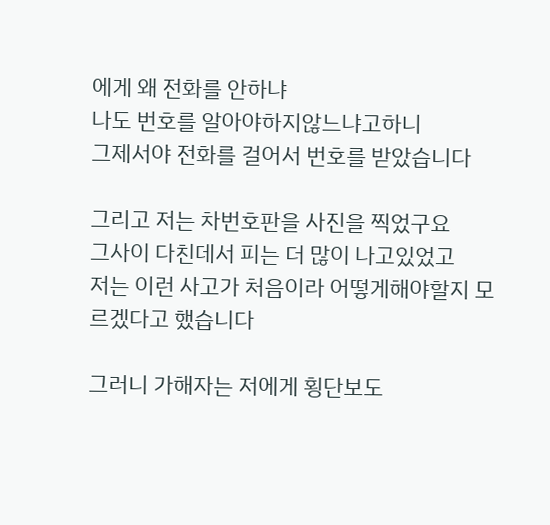에게 왜 전화를 안하냐
나도 번호를 알아야하지않느냐고하니
그제서야 전화를 걸어서 번호를 받았습니다

그리고 저는 차번호판을 사진을 찍었구요
그사이 다친데서 피는 더 많이 나고있었고
저는 이런 사고가 처음이라 어떻게해야할지 모르겠다고 했습니다

그러니 가해자는 저에게 횡단보도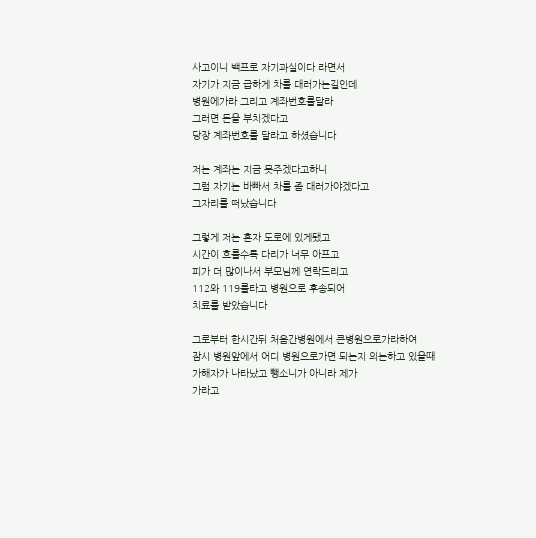사고이니 백프로 자기과실이다 라면서
자기가 지금 급하게 차를 대러가는길인데
병원에가라 그리고 계좌번호를달라
그러면 돈을 부치겠다고
당장 계좌번호를 달라고 하셨습니다

저는 계좌는 지금 못주겠다고하니
그럼 자기는 바빠서 차를 좀 대러가야겠다고
그자리를 떠났습니다

그렇게 저는 혼자 도로에 있게됐고
시간이 흐를수록 다리가 너무 아프고
피가 더 많이나서 부모님께 연락드리고
112와 119를타고 병원으로 후송되어
치료를 받았습니다

그로부터 한시간뒤 처음간병원에서 큰병원으로가라하여
잠시 병원앞에서 어디 병원으로가면 되는지 의논하고 있을때
가해자가 나타났고 뺑소니가 아니라 제가
가라고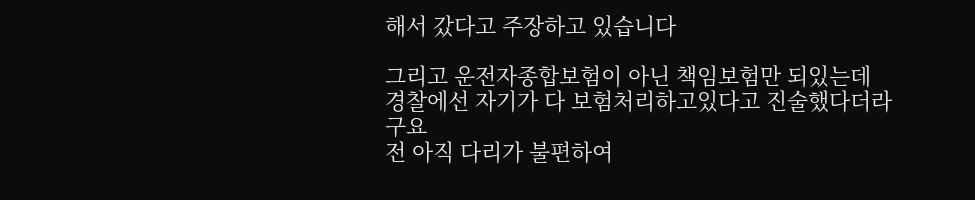해서 갔다고 주장하고 있습니다

그리고 운전자종합보험이 아닌 책임보험만 되있는데
경찰에선 자기가 다 보험처리하고있다고 진술했다더라구요
전 아직 다리가 불편하여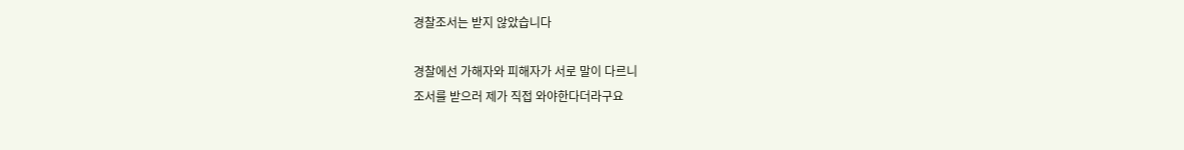경찰조서는 받지 않았습니다

경찰에선 가해자와 피해자가 서로 말이 다르니
조서를 받으러 제가 직접 와야한다더라구요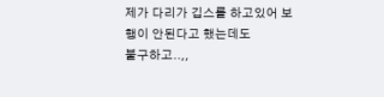제가 다리가 깁스를 하고있어 보행이 안된다고 했는데도
불구하고..,,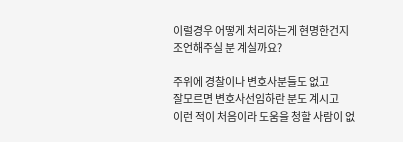이럴경우 어떻게 처리하는게 현명한건지
조언해주실 분 계실까요?

주위에 경찰이나 변호사분들도 없고
잘모르면 변호사선임하란 분도 계시고
이런 적이 처음이라 도움을 청할 사람이 없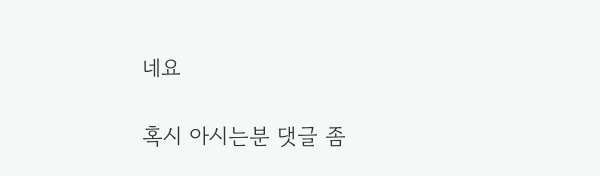네요

혹시 아시는분 댓글 좀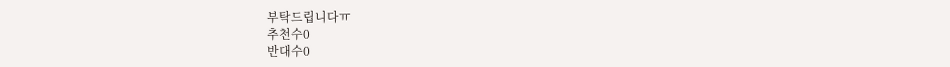부탁드립니다ㅠ
추천수0
반대수0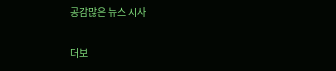공감많은 뉴스 시사

더보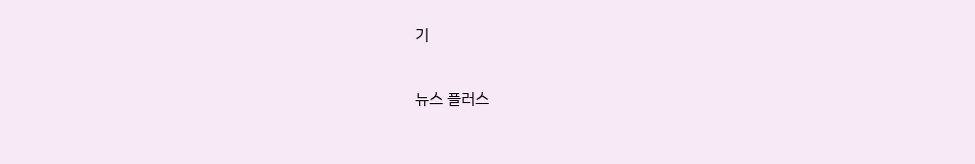기

뉴스 플러스